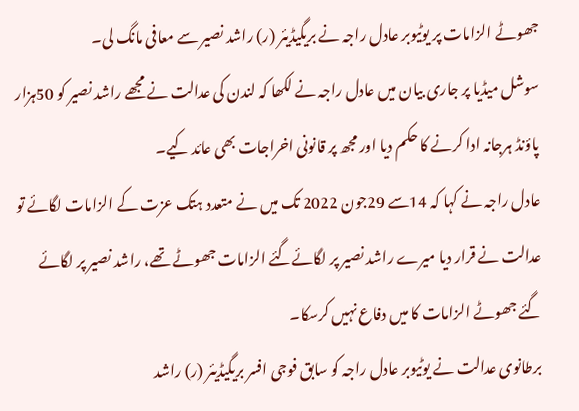جھوٹے الزامات پر یوٹیوبر عادل راجہ نے بریگیڈیئر (ر) راشد نصیر سے معافی مانگ لی۔
سوشل میڈیا پر جاری بیان میں عادل راجہ نے لکھا کہ لندن کی عدالت نے مجھے راشد نصیر کو 50ہزار پاؤنڈ ہرجانہ ادا کرنے کا حکم دیا اور مجھ پر قانونی اخراجات بھی عائد کیے۔
عادل راجہ نے کہا کہ 14سے 29جون 2022 تک میں نے متعدد ہتک عزت کے الزامات لگائے تو عدالت نے قرار دیا میرے راشد نصیر پر لگائےگئے الزامات جھوٹے تھے، راشد نصیر پر لگائے گئے جھوٹے الزامات کا میں دفاع نہیں کرسکا۔
برطانوی عدالت نے یوٹیوبر عادل راجہ کو سابق فوجی افسر بریگیڈیئر (ر) راشد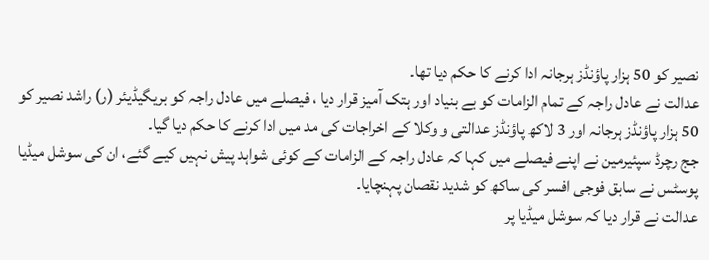نصیر کو 50 ہزار پاؤنڈز ہرجانہ ادا کرنے کا حکم دیا تھا۔
عدالت نے عادل راجہ کے تمام الزامات کو بے بنیاد اور ہتک آمیز قرار دیا ، فیصلے میں عادل راجہ کو بریگیڈیئر (ر) راشد نصیر کو 50 ہزار پاؤنڈز ہرجانہ اور 3 لاکھ پاؤنڈز عدالتی و وکلا کے اخراجات کی مد میں ادا کرنے کا حکم دیا گیا۔
جج رچرڈ سپئیرمین نے اپنے فیصلے میں کہا کہ عادل راجہ کے الزامات کے کوئی شواہد پیش نہیں کیے گئے، ان کی سوشل میڈیا پوسٹس نے سابق فوجی افسر کی ساکھ کو شدید نقصان پہنچایا۔
عدالت نے قرار دیا کہ سوشل میڈیا پر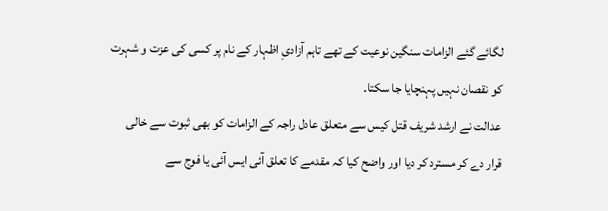لگائے گئے الزامات سنگین نوعیت کے تھے تاہم آزادیِ اظہار کے نام پر کسی کی عزت و شہرت کو نقصان نہیں پہنچایا جا سکتا۔
عدالت نے ارشد شریف قتل کیس سے متعلق عادل راجہ کے الزامات کو بھی ثبوت سے خالی قرار دے کر مسترد کر دیا اور واضح کیا کہ مقدمے کا تعلق آئی ایس آئی یا فوج سے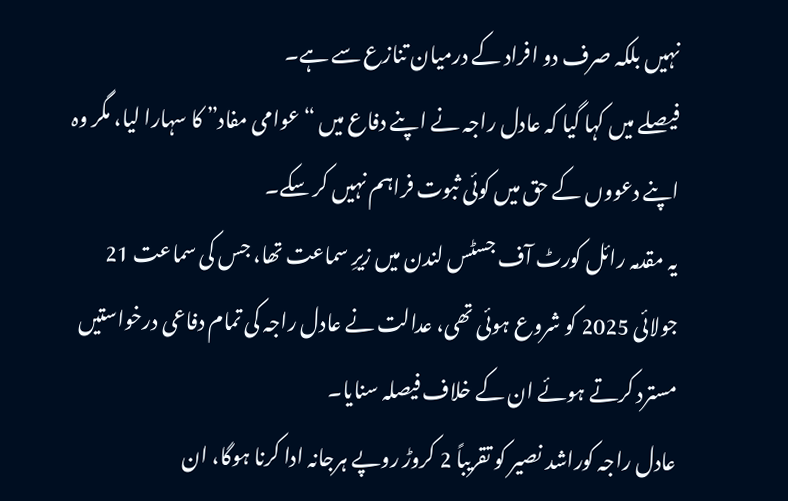نہیں بلکہ صرف دو افراد کے درمیان تنازع سے ہے۔
فیصلے میں کہا گیا کہ عادل راجہ نے اپنے دفاع میں “عوامی مفاد” کا سہارا لیا، مگر وہ اپنے دعووں کے حق میں کوئی ثبوت فراہم نہیں کر سکے۔
یہ مقدمہ رائل کورٹ آف جسٹس لندن میں زیرِ سماعت تھا، جس کی سماعت 21 جولائی 2025 کو شروع ہوئی تھی، عدالت نے عادل راجہ کی تمام دفاعی درخواستیں مسترد کرتے ہوئے ان کے خلاف فیصلہ سنایا۔
عادل راجہ کوراشد نصیر کو تقریباً 2 کروڑ روپے ہرجانہ ادا کرنا ہوگا، ان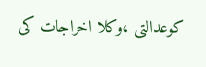کوعدالتی ،وکلا اخراجات کی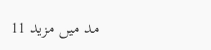مد میں مزید 11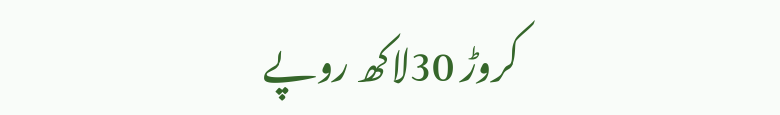کروڑ 30لاکھ روپے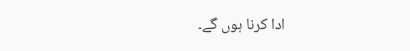ادا کرنا ہوں گے۔